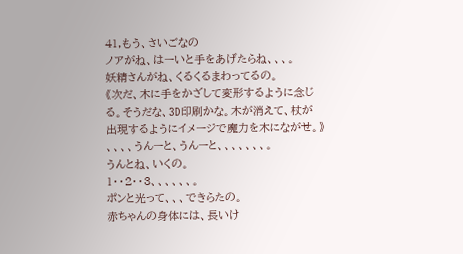41,もう、さいごなの
ノアがね、はーいと手をあげたらね、、、。
妖精さんがね、くるくるまわってるの。
《次だ、木に手をかざして変形するように念じ
る。そうだな、3D印刷かな。木が消えて、杖が
出現するようにイメージで魔力を木にながせ。》
、、、、うんーと、うんーと、、、、、、、。
うんとね、いくの。
1・・2・・3、、、、、、。
ポンと光って、、、できらたの。
赤ちゃんの身体には、長いけ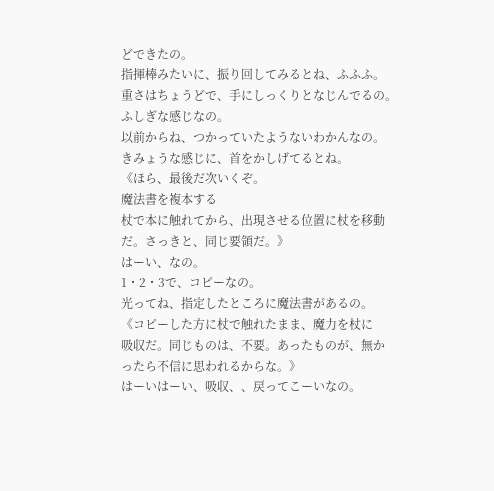どできたの。
指揮棒みたいに、振り回してみるとね、ふふふ。
重さはちょうどで、手にしっくりとなじんでるの。
ふしぎな感じなの。
以前からね、つかっていたようないわかんなの。
きみょうな感じに、首をかしげてるとね。
《ほら、最後だ次いくぞ。
魔法書を複本する
杖で本に触れてから、出現させる位置に杖を移動
だ。さっきと、同じ要領だ。》
はーい、なの。
1・2・3で、コピーなの。
光ってね、指定したところに魔法書があるの。
《コピーした方に杖で触れたまま、魔力を杖に
吸収だ。同じものは、不要。あったものが、無か
ったら不信に思われるからな。》
はーいはーい、吸収、、戻ってこーいなの。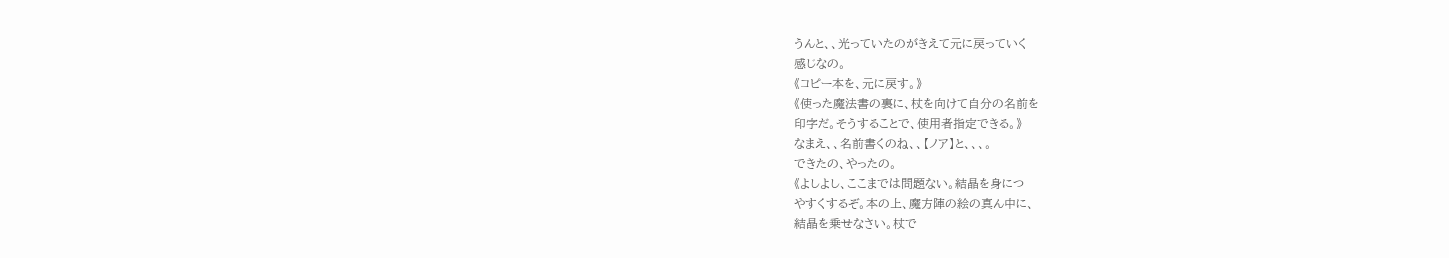うんと、、光っていたのがきえて元に戻っていく
感じなの。
《コピー本を、元に戻す。》
《使った魔法書の裏に、杖を向けて自分の名前を
印字だ。そうすることで、使用者指定できる。》
なまえ、、名前書くのね、、【ノア】と、、、。
できたの、やったの。
《よしよし、ここまでは問題ない。結晶を身につ
やすくするぞ。本の上、魔方陣の絵の真ん中に、
結晶を乗せなさい。杖で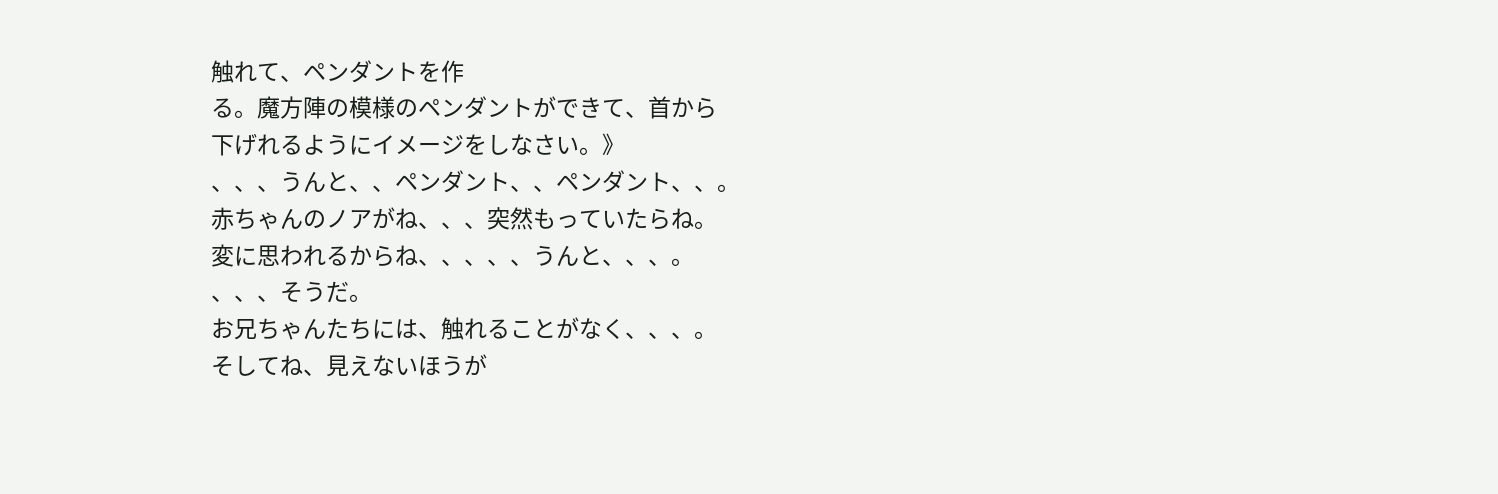触れて、ペンダントを作
る。魔方陣の模様のペンダントができて、首から
下げれるようにイメージをしなさい。》
、、、うんと、、ペンダント、、ペンダント、、。
赤ちゃんのノアがね、、、突然もっていたらね。
変に思われるからね、、、、、うんと、、、。
、、、そうだ。
お兄ちゃんたちには、触れることがなく、、、。
そしてね、見えないほうが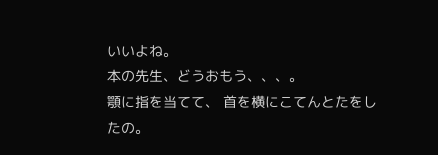いいよね。
本の先生、どうおもう、、、。
顎に指を当てて、 首を横にこてんとたをしたの。